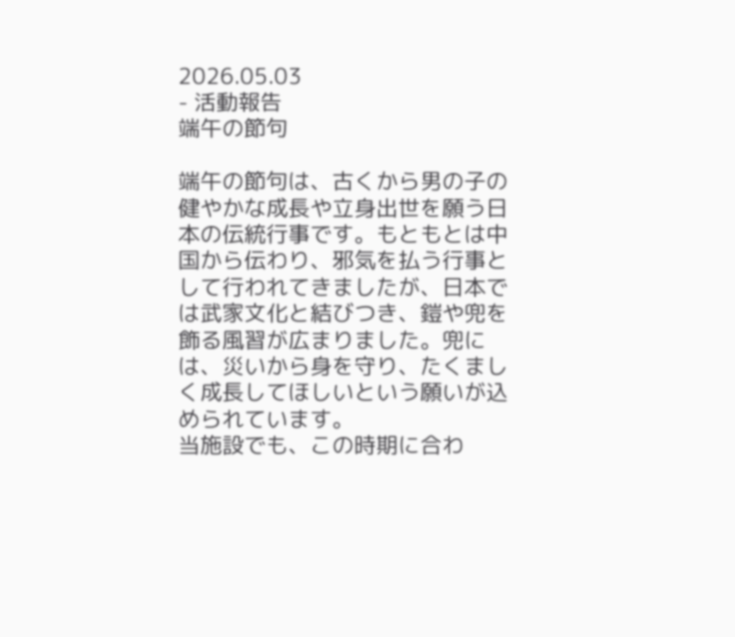2026.05.03
- 活動報告
端午の節句

端午の節句は、古くから男の子の健やかな成長や立身出世を願う日本の伝統行事です。もともとは中国から伝わり、邪気を払う行事として行われてきましたが、日本では武家文化と結びつき、鎧や兜を飾る風習が広まりました。兜には、災いから身を守り、たくましく成長してほしいという願いが込められています。
当施設でも、この時期に合わ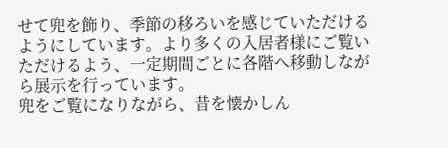せて兜を飾り、季節の移ろいを感じていただけるようにしています。より多くの入居者様にご覧いただけるよう、一定期間ごとに各階へ移動しながら展示を行っています。
兜をご覧になりながら、昔を懐かしん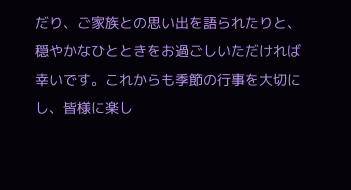だり、ご家族との思い出を語られたりと、穏やかなひとときをお過ごしいただければ幸いです。これからも季節の行事を大切にし、皆様に楽し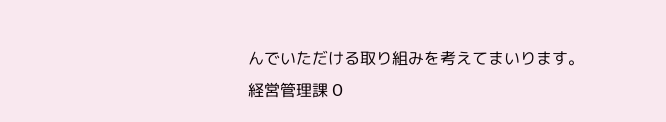んでいただける取り組みを考えてまいります。
経営管理課 O